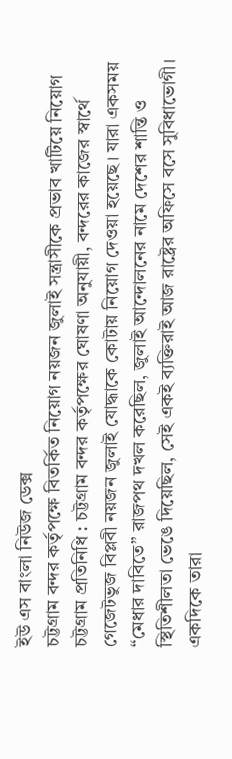ইউ এস বাংলা নিউজ ডেক্স
চট্টগ্রাম বন্দর কর্তৃপক্ষে বিতর্কিত নিয়োগ নয়জন জুলাই সন্ত্রাসীকে প্রভাব খাটিয়ে নিয়োগ
চট্টগ্রাম প্রতিনিধি : চট্টগ্রাম বন্দর কর্তৃপক্ষের ঘোষণা অনুযায়ী, বন্দরের কাজের স্বার্থে গেজেটভুজ বিপ্লবী নয়জন জুলাই যোদ্ধাকে কোটায় নিয়োগ দেওয়া হয়েছে। যারা একসময় “মেধার দাবিতে” রাজপথ দখল করেছিল, জুলাই আন্দোলনের নামে দেশের শান্তি ও স্থিতিশীলতা ভেঙে দিয়েছিল, সেই একই ব্যক্তিরাই আজ রাষ্ট্রের অফিসে বসে সুবিধাভোগী। একদিকে তারা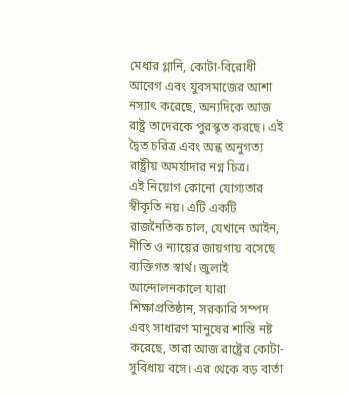মেধার গ্লানি, কোটা-বিরোধী আবেগ এবং যুবসমাজের আশা নস্যাৎ করেছে, অন্যদিকে আজ রাষ্ট্র তাদেরকে পুরস্কৃত করছে। এই দ্বৈত চরিত্র এবং অন্ধ অনুগত্য রাষ্ট্রীয় অমর্যাদার নগ্ন চিত্র।
এই নিয়োগ কোনো যোগ্যতার স্বীকৃতি নয়। এটি একটি রাজনৈতিক চাল, যেখানে আইন, নীতি ও ন্যায়ের জায়গায় বসেছে ব্যক্তিগত স্বার্থ। জুলাই আন্দোলনকালে যারা শিক্ষাপ্রতিষ্ঠান, সরকারি সম্পদ এবং সাধারণ মানুষের শান্তি নষ্ট
করেছে, তারা আজ রাষ্ট্রের কোটা-সুবিধায় বসে। এর থেকে বড় বার্তা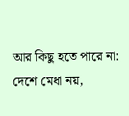আর কিছু হতে পারে না: দেশে মেধা নয়,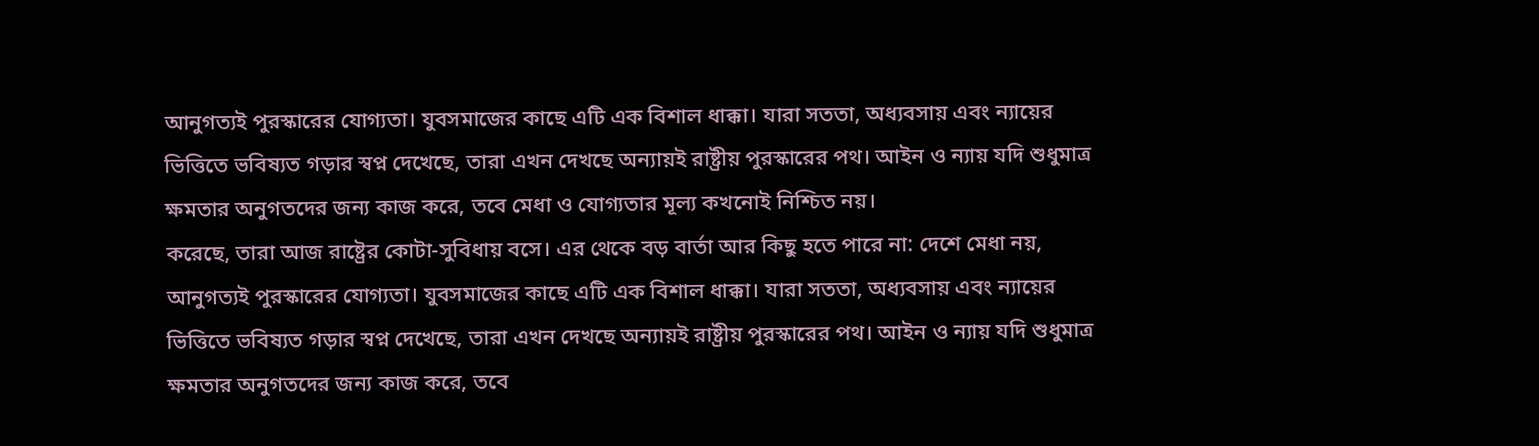আনুগত্যই পুরস্কারের যোগ্যতা। যুবসমাজের কাছে এটি এক বিশাল ধাক্কা। যারা সততা, অধ্যবসায় এবং ন্যায়ের ভিত্তিতে ভবিষ্যত গড়ার স্বপ্ন দেখেছে, তারা এখন দেখছে অন্যায়ই রাষ্ট্রীয় পুরস্কারের পথ। আইন ও ন্যায় যদি শুধুমাত্র ক্ষমতার অনুগতদের জন্য কাজ করে, তবে মেধা ও যোগ্যতার মূল্য কখনোই নিশ্চিত নয়।
করেছে, তারা আজ রাষ্ট্রের কোটা-সুবিধায় বসে। এর থেকে বড় বার্তা আর কিছু হতে পারে না: দেশে মেধা নয়, আনুগত্যই পুরস্কারের যোগ্যতা। যুবসমাজের কাছে এটি এক বিশাল ধাক্কা। যারা সততা, অধ্যবসায় এবং ন্যায়ের ভিত্তিতে ভবিষ্যত গড়ার স্বপ্ন দেখেছে, তারা এখন দেখছে অন্যায়ই রাষ্ট্রীয় পুরস্কারের পথ। আইন ও ন্যায় যদি শুধুমাত্র ক্ষমতার অনুগতদের জন্য কাজ করে, তবে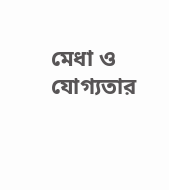মেধা ও যোগ্যতার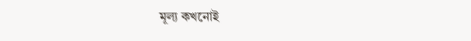মূল্য কখনোই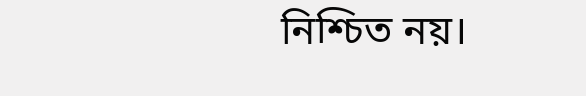নিশ্চিত নয়।